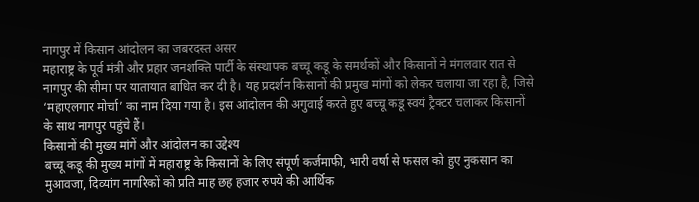नागपुर में किसान आंदोलन का जबरदस्त असर
महाराष्ट्र के पूर्व मंत्री और प्रहार जनशक्ति पार्टी के संस्थापक बच्चू कडू के समर्थकों और किसानों ने मंगलवार रात से नागपुर की सीमा पर यातायात बाधित कर दी है। यह प्रदर्शन किसानों की प्रमुख मांगों को लेकर चलाया जा रहा है, जिसे ‘महाएलगार मोर्चा’ का नाम दिया गया है। इस आंदोलन की अगुवाई करते हुए बच्चू कडू स्वयं ट्रैक्टर चलाकर किसानों के साथ नागपुर पहुंचे हैं।
किसानों की मुख्य मांगें और आंदोलन का उद्देश्य
बच्चू कडू की मुख्य मांगों में महाराष्ट्र के किसानों के लिए संपूर्ण कर्जमाफी, भारी वर्षा से फसल को हुए नुकसान का मुआवजा, दिव्यांग नागरिकों को प्रति माह छह हजार रुपये की आर्थिक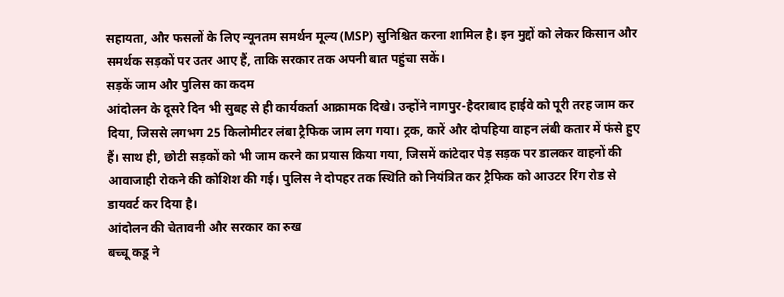सहायता, और फसलों के लिए न्यूनतम समर्थन मूल्य (MSP) सुनिश्चित करना शामिल है। इन मुद्दों को लेकर किसान और समर्थक सड़कों पर उतर आए हैं, ताकि सरकार तक अपनी बात पहुंचा सकें।
सड़कें जाम और पुलिस का कदम
आंदोलन के दूसरे दिन भी सुबह से ही कार्यकर्ता आक्रामक दिखे। उन्होंने नागपुर-हैदराबाद हाईवे को पूरी तरह जाम कर दिया, जिससे लगभग 25 किलोमीटर लंबा ट्रैफिक जाम लग गया। ट्रक, कारें और दोपहिया वाहन लंबी कतार में फंसे हुए हैं। साथ ही, छोटी सड़कों को भी जाम करने का प्रयास किया गया, जिसमें कांटेदार पेड़ सड़क पर डालकर वाहनों की आवाजाही रोकने की कोशिश की गई। पुलिस ने दोपहर तक स्थिति को नियंत्रित कर ट्रैफिक को आउटर रिंग रोड से डायवर्ट कर दिया है।
आंदोलन की चेतावनी और सरकार का रुख
बच्चू कडू ने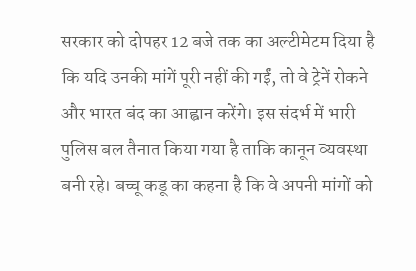सरकार को दोपहर 12 बजे तक का अल्टीमेटम दिया है कि यदि उनकी मांगें पूरी नहीं की गईं, तो वे ट्रेनें रोकने और भारत बंद का आह्वान करेंगे। इस संदर्भ में भारी पुलिस बल तैनात किया गया है ताकि कानून व्यवस्था बनी रहे। बच्चू कडू का कहना है कि वे अपनी मांगों को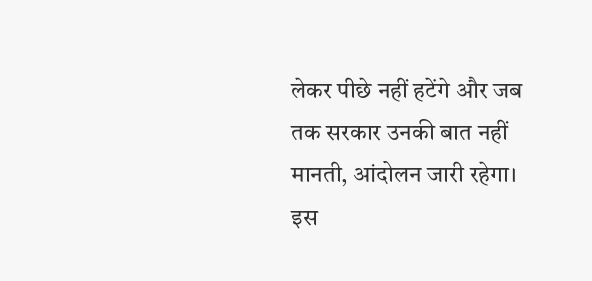लेकर पीछे नहीं हटेंगे और जब तक सरकार उनकी बात नहीं मानती, आंदोलन जारी रहेगा। इस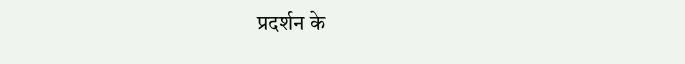प्रदर्शन के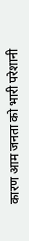कारण आम जनता को भारी परेशानी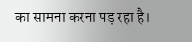का सामना करना पड़ रहा है।